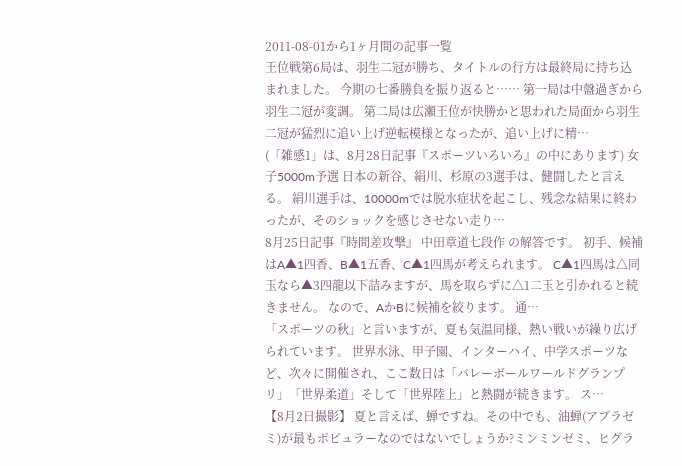2011-08-01から1ヶ月間の記事一覧
王位戦第6局は、羽生二冠が勝ち、タイトルの行方は最終局に持ち込まれました。 今期の七番勝負を振り返ると…… 第一局は中盤過ぎから羽生二冠が変調。 第二局は広瀬王位が快勝かと思われた局面から羽生二冠が猛烈に追い上げ逆転模様となったが、追い上げに精…
(「雑感1」は、8月28日記事『スポーツいろいろ』の中にあります) 女子5000m予選 日本の新谷、絹川、杉原の3選手は、健闘したと言える。 絹川選手は、10000mでは脱水症状を起こし、残念な結果に終わったが、そのショックを感じさせない走り…
8月25日記事『時間差攻撃』 中田章道七段作 の解答です。 初手、候補はA▲1四香、B▲1五香、C▲1四馬が考えられます。 C▲1四馬は△同玉なら▲3四龍以下詰みますが、馬を取らずに△1二玉と引かれると続きません。 なので、AかBに候補を絞ります。 通…
「スポーツの秋」と言いますが、夏も気温同様、熱い戦いが繰り広げられています。 世界水泳、甲子園、インターハイ、中学スポーツなど、次々に開催され、ここ数日は「バレーボールワールドグランプリ」「世界柔道」そして「世界陸上」と熱闘が続きます。 ス…
【8月2日撮影】 夏と言えば、蝉ですね。その中でも、油蝉(アブラゼミ)が最もポピュラーなのではないでしょうか?ミンミンゼミ、ヒグラ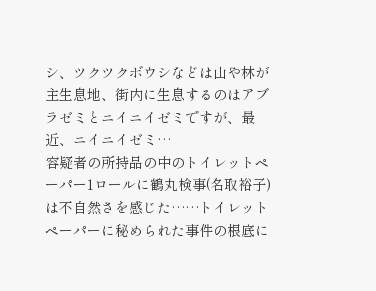シ、ツクツクボウシなどは山や林が主生息地、街内に生息するのはアブラゼミとニイニイゼミですが、最近、ニイニイゼミ…
容疑者の所持品の中のトイレットペーパー1ロールに鶴丸検事(名取裕子)は不自然さを感じた……トイレットペーパーに秘められた事件の根底に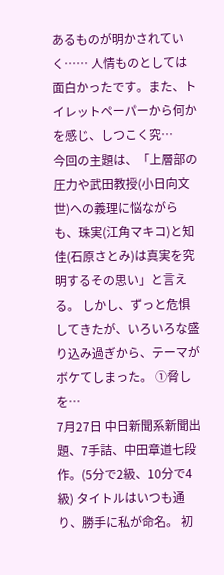あるものが明かされていく…… 人情ものとしては面白かったです。また、トイレットペーパーから何かを感じ、しつこく究…
今回の主題は、「上層部の圧力や武田教授(小日向文世)への義理に悩ながらも、珠実(江角マキコ)と知佳(石原さとみ)は真実を究明するその思い」と言える。 しかし、ずっと危惧してきたが、いろいろな盛り込み過ぎから、テーマがボケてしまった。 ①脅しを…
7月27日 中日新聞系新聞出題、7手詰、中田章道七段作。(5分で2級、10分で4級) タイトルはいつも通り、勝手に私が命名。 初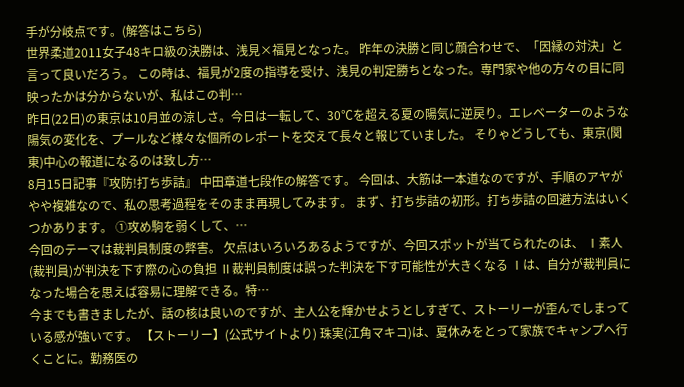手が分岐点です。(解答はこちら)
世界柔道2011女子48キロ級の決勝は、浅見×福見となった。 昨年の決勝と同じ顔合わせで、「因縁の対決」と言って良いだろう。 この時は、福見が2度の指導を受け、浅見の判定勝ちとなった。専門家や他の方々の目に同映ったかは分からないが、私はこの判…
昨日(22日)の東京は10月並の涼しさ。今日は一転して、30℃を超える夏の陽気に逆戻り。エレベーターのような陽気の変化を、プールなど様々な個所のレポートを交えて長々と報じていました。 そりゃどうしても、東京(関東)中心の報道になるのは致し方…
8月15日記事『攻防!打ち歩詰』 中田章道七段作の解答です。 今回は、大筋は一本道なのですが、手順のアヤがやや複雑なので、私の思考過程をそのまま再現してみます。 まず、打ち歩詰の初形。打ち歩詰の回避方法はいくつかあります。 ①攻め駒を弱くして、…
今回のテーマは裁判員制度の弊害。 欠点はいろいろあるようですが、今回スポットが当てられたのは、 Ⅰ素人(裁判員)が判決を下す際の心の負担 Ⅱ裁判員制度は誤った判決を下す可能性が大きくなる Ⅰは、自分が裁判員になった場合を思えば容易に理解できる。特…
今までも書きましたが、話の核は良いのですが、主人公を輝かせようとしすぎて、ストーリーが歪んでしまっている感が強いです。 【ストーリー】(公式サイトより) 珠実(江角マキコ)は、夏休みをとって家族でキャンプへ行くことに。勤務医の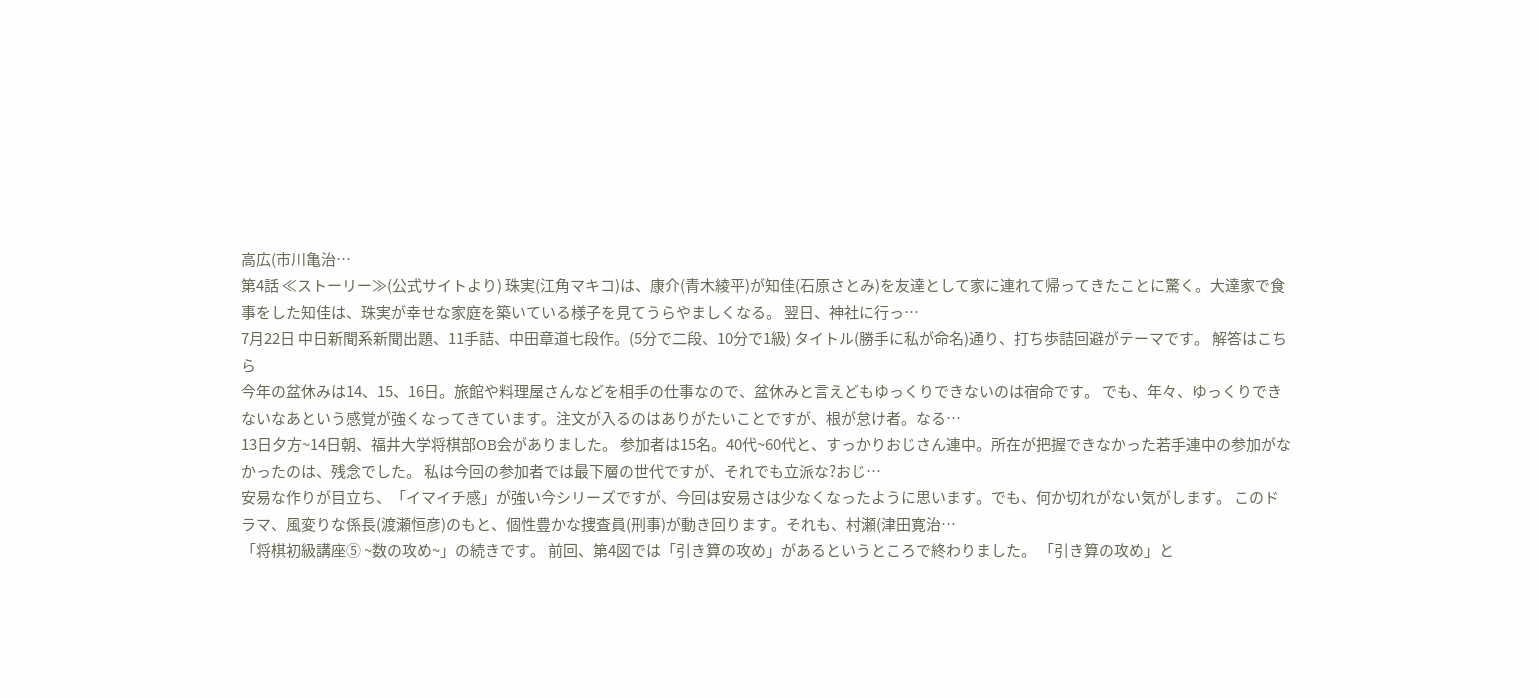高広(市川亀治…
第4話 ≪ストーリー≫(公式サイトより) 珠実(江角マキコ)は、康介(青木綾平)が知佳(石原さとみ)を友達として家に連れて帰ってきたことに驚く。大達家で食事をした知佳は、珠実が幸せな家庭を築いている様子を見てうらやましくなる。 翌日、神社に行っ…
7月22日 中日新聞系新聞出題、11手詰、中田章道七段作。(5分で二段、10分で1級) タイトル(勝手に私が命名)通り、打ち歩詰回避がテーマです。 解答はこちら
今年の盆休みは14、15、16日。旅館や料理屋さんなどを相手の仕事なので、盆休みと言えどもゆっくりできないのは宿命です。 でも、年々、ゆっくりできないなあという感覚が強くなってきています。注文が入るのはありがたいことですが、根が怠け者。なる…
13日夕方~14日朝、福井大学将棋部OB会がありました。 参加者は15名。40代~60代と、すっかりおじさん連中。所在が把握できなかった若手連中の参加がなかったのは、残念でした。 私は今回の参加者では最下層の世代ですが、それでも立派な?おじ…
安易な作りが目立ち、「イマイチ感」が強い今シリーズですが、今回は安易さは少なくなったように思います。でも、何か切れがない気がします。 このドラマ、風変りな係長(渡瀬恒彦)のもと、個性豊かな捜査員(刑事)が動き回ります。それも、村瀬(津田寛治…
「将棋初級講座⑤ ~数の攻め~」の続きです。 前回、第4図では「引き算の攻め」があるというところで終わりました。 「引き算の攻め」と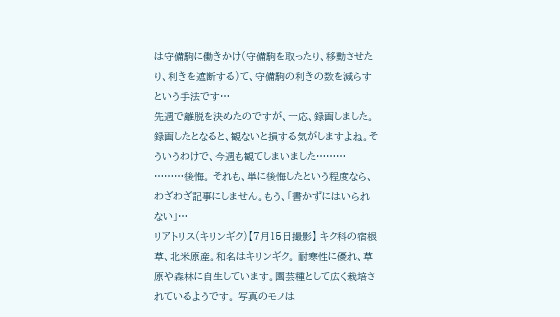は守備駒に働きかけ(守備駒を取ったり、移動させたり、利きを遮断する)て、守備駒の利きの数を減らすという手法です…
先週で離脱を決めたのですが、一応、録画しました。録画したとなると、観ないと損する気がしますよね。そういうわけで、今週も観てしまいました……… ………後悔。 それも、単に後悔したという程度なら、わざわざ記事にしません。もう、「書かずにはいられない」…
リアトリス(キリンギク)【7月15日撮影】 キク科の宿根草、北米原産。和名はキリンギク。 耐寒性に優れ、草原や森林に自生しています。園芸種として広く栽培されているようです。 写真のモノは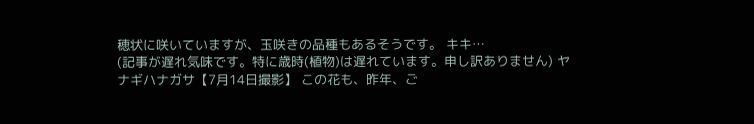穂状に咲いていますが、玉咲きの品種もあるそうです。 キキ…
(記事が遅れ気味です。特に歳時(植物)は遅れています。申し訳ありません) ヤナギハナガサ【7月14日撮影】 この花も、昨年、ご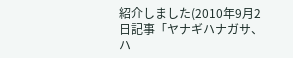紹介しました(2010年9月2日記事「ヤナギハナガサ、ハ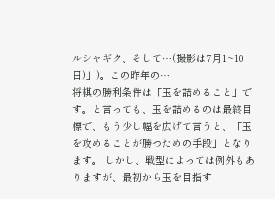ルシャギク、そして…(撮影は7月1~10日)」)。この昨年の…
将棋の勝利条件は「玉を詰めること」です。と言っても、玉を詰めるのは最終目標で、もう少し幅を広げて言うと、「玉を攻めることが勝つための手段」となります。 しかし、戦型によっては例外もありますが、最初から玉を目指す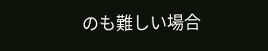のも難しい場合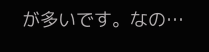が多いです。なの…